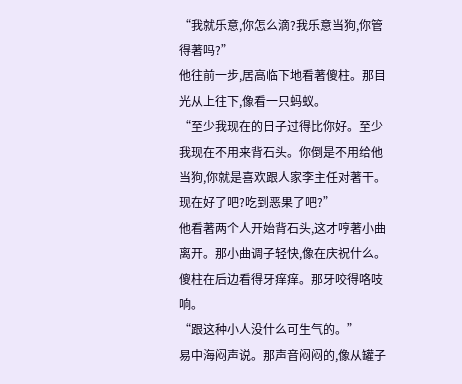“我就乐意,你怎么滴?我乐意当狗,你管得著吗?”
他往前一步,居高临下地看著傻柱。那目光从上往下,像看一只蚂蚁。
“至少我现在的日子过得比你好。至少我现在不用来背石头。你倒是不用给他当狗,你就是喜欢跟人家李主任对著干。现在好了吧?吃到恶果了吧?”
他看著两个人开始背石头,这才哼著小曲离开。那小曲调子轻快,像在庆祝什么。
傻柱在后边看得牙痒痒。那牙咬得咯吱响。
“跟这种小人没什么可生气的。”
易中海闷声说。那声音闷闷的,像从罐子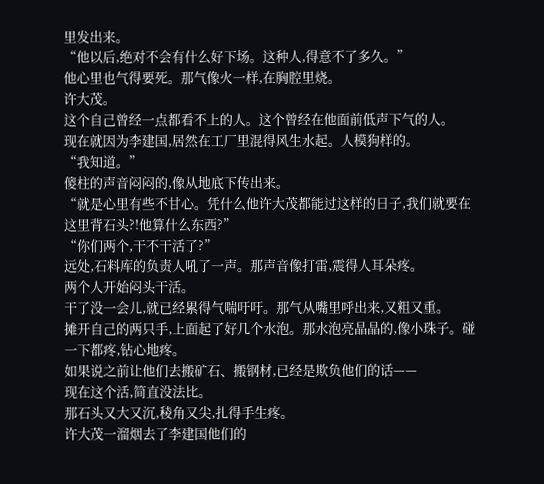里发出来。
“他以后,绝对不会有什么好下场。这种人,得意不了多久。”
他心里也气得要死。那气像火一样,在胸腔里烧。
许大茂。
这个自己曾经一点都看不上的人。这个曾经在他面前低声下气的人。
现在就因为李建国,居然在工厂里混得风生水起。人模狗样的。
“我知道。”
傻柱的声音闷闷的,像从地底下传出来。
“就是心里有些不甘心。凭什么他许大茂都能过这样的日子,我们就要在这里背石头?!他算什么东西?”
“你们两个,干不干活了?”
远处,石料库的负责人吼了一声。那声音像打雷,震得人耳朵疼。
两个人开始闷头干活。
干了没一会儿,就已经累得气喘吁吁。那气从嘴里呼出来,又粗又重。
摊开自己的两只手,上面起了好几个水泡。那水泡亮晶晶的,像小珠子。碰一下都疼,钻心地疼。
如果说之前让他们去搬矿石、搬钢材,已经是欺负他们的话——
现在这个活,简直没法比。
那石头又大又沉,稜角又尖,扎得手生疼。
许大茂一溜烟去了李建国他们的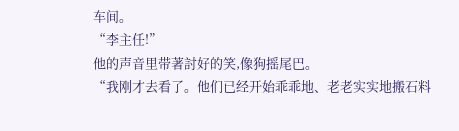车间。
“李主任!”
他的声音里带著討好的笑,像狗摇尾巴。
“我刚才去看了。他们已经开始乖乖地、老老实实地搬石料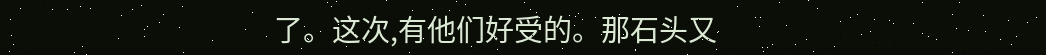了。这次,有他们好受的。那石头又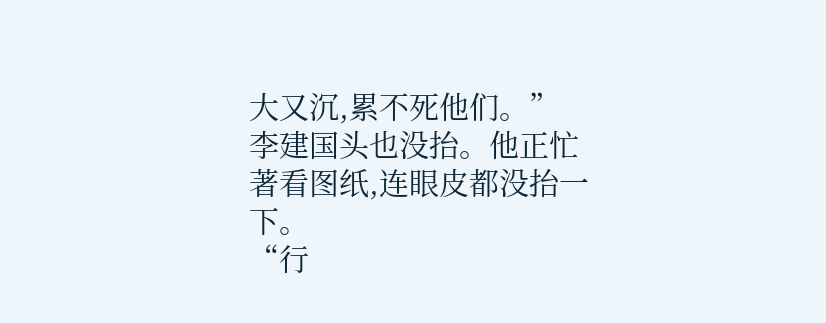大又沉,累不死他们。”
李建国头也没抬。他正忙著看图纸,连眼皮都没抬一下。
“行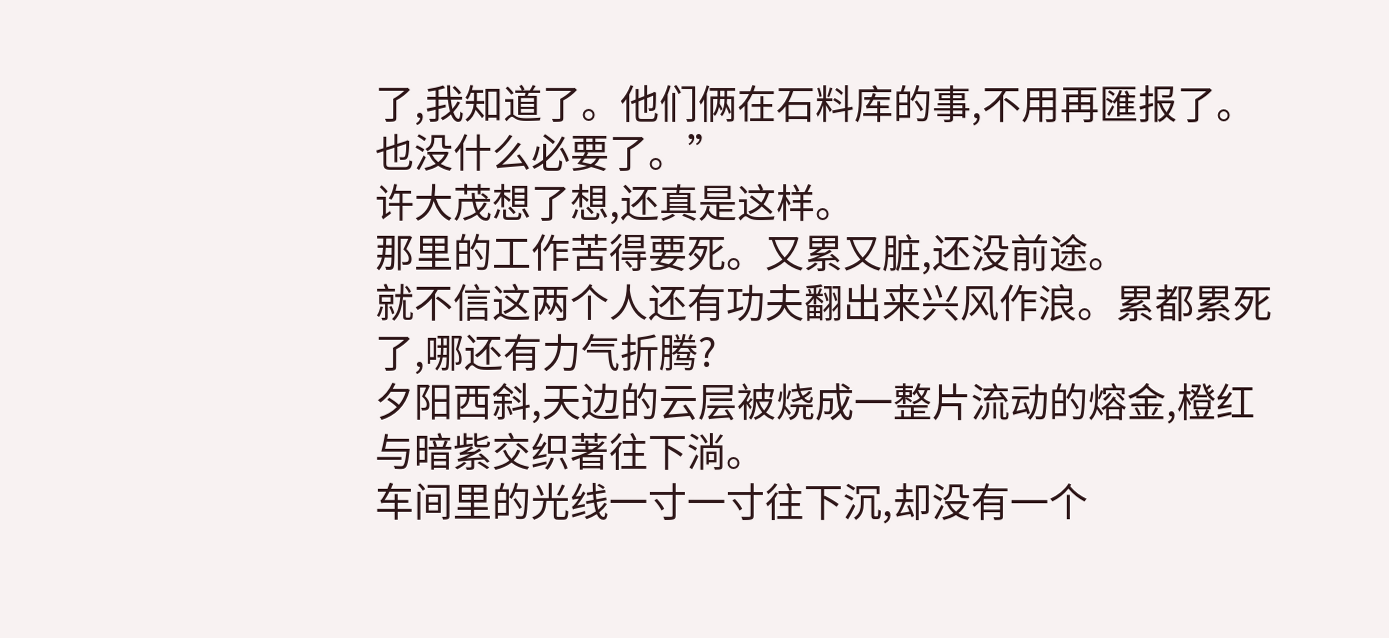了,我知道了。他们俩在石料库的事,不用再匯报了。也没什么必要了。”
许大茂想了想,还真是这样。
那里的工作苦得要死。又累又脏,还没前途。
就不信这两个人还有功夫翻出来兴风作浪。累都累死了,哪还有力气折腾?
夕阳西斜,天边的云层被烧成一整片流动的熔金,橙红与暗紫交织著往下淌。
车间里的光线一寸一寸往下沉,却没有一个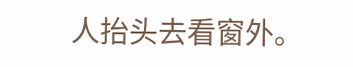人抬头去看窗外。